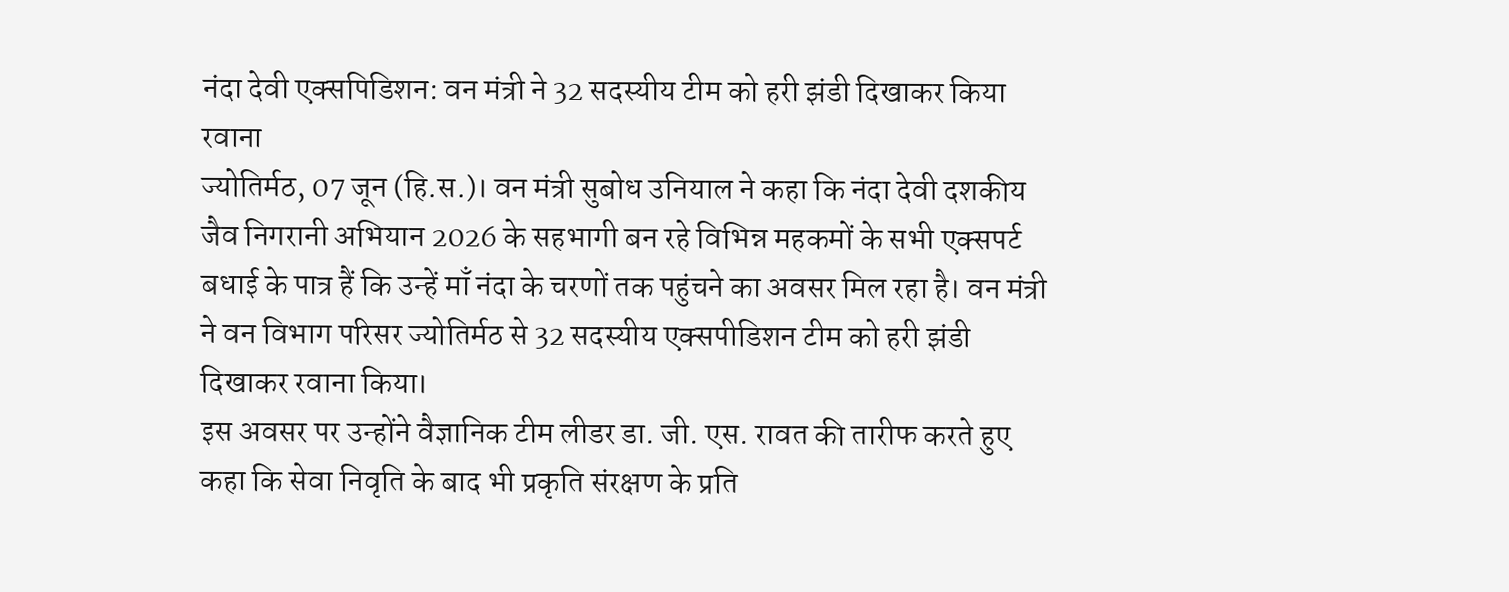नंदा देवी एक्सपिडिशन: वन मंत्री ने 32 सदस्यीय टीम को हरी झंडी दिखाकर किया रवाना
ज्योतिर्मठ, 07 जून (हि.स.)। वन मंत्री सुबोध उनियाल ने कहा कि नंदा देवी दशकीय जैव निगरानी अभियान 2026 के सहभागी बन रहे विभिन्न महकमों के सभी एक्सपर्ट बधाई के पात्र हैं कि उन्हें माँ नंदा के चरणों तक पहुंचने का अवसर मिल रहा है। वन मंत्री ने वन विभाग परिसर ज्योतिर्मठ से 32 सदस्यीय एक्सपीडिशन टीम को हरी झंडी दिखाकर रवाना किया।
इस अवसर पर उन्होंने वैज्ञानिक टीम लीडर डा. जी. एस. रावत की तारीफ करते हुए कहा कि सेवा निवृति के बाद भी प्रकृति संरक्षण के प्रति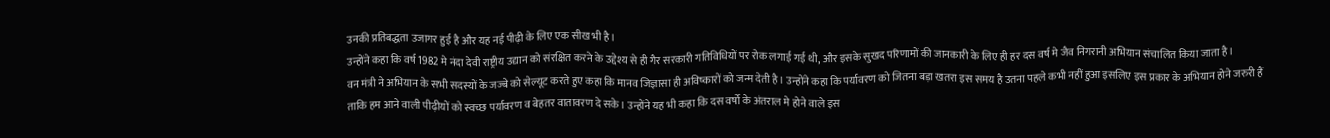उनकी प्रतिबद्धता उजागर हुई है और यह नई पीढ़ी के लिए एक सीख भी है।
उन्होंने कहा कि वर्ष 1982 मे नंदा देवी राष्ट्रीय उद्यान को संरक्षित करने के उद्देश्य से ही गैर सरकारी गतिविधियों पर रोक लगाई गई थी, और इसके सुखद परिणामों की जानकारी के लिए ही हर दस वर्ष मे जैव निगरानी अभियान संचालित किया जाता है।
वन मंत्री ने अभियान के सभी सदस्यों के जज्बे को सेल्यूट करते हुए कहा कि मानव जिज्ञासा ही अविष्कारों को जन्म देती है। उन्होंने कहा कि पर्यावरण को जितना बड़ा खतरा इस समय है उतना पहले कभी नहीं हुआ इसलिए इस प्रकार के अभियान होने जरुरी हैं ताकि हम आने वाली पीढ़ीयों को स्वच्छ पर्यावरण व बेहतर वातावरण दे सके। उन्होंने यह भी कहा कि दस वर्षो के अंतराल मे होने वाले इस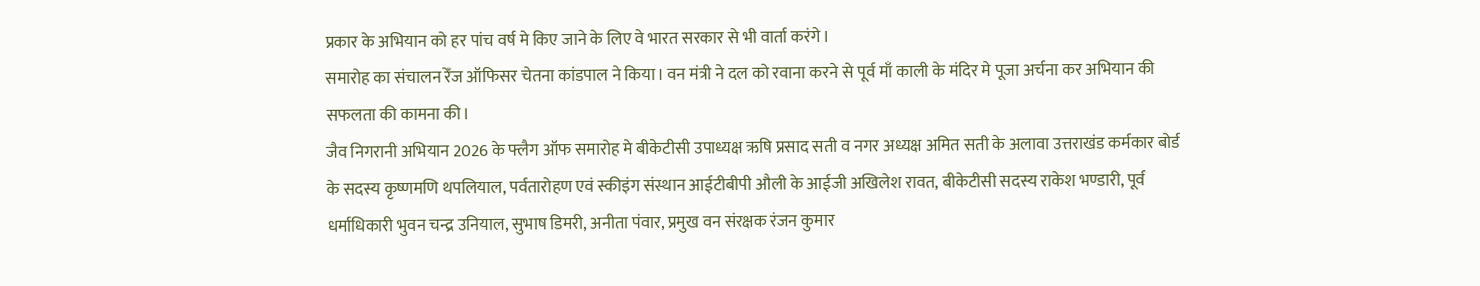प्रकार के अभियान को हर पांच वर्ष मे किए जाने के लिए वे भारत सरकार से भी वार्ता करंगे।
समारोह का संचालन रेँज ऑफिसर चेतना कांडपाल ने किया। वन मंत्री ने दल को रवाना करने से पूर्व माँ काली के मंदिर मे पूजा अर्चना कर अभियान की सफलता की कामना की।
जैव निगरानी अभियान 2026 के फ्लैग ऑफ समारोह मे बीकेटीसी उपाध्यक्ष ऋषि प्रसाद सती व नगर अध्यक्ष अमित सती के अलावा उत्तराखंड कर्मकार बोर्ड के सदस्य कृष्णमणि थपलियाल, पर्वतारोहण एवं स्कीइंग संस्थान आईटीबीपी औली के आईजी अखिलेश रावत, बीकेटीसी सदस्य राकेश भण्डारी, पूर्व धर्माधिकारी भुवन चन्द्र उनियाल, सुभाष डिमरी, अनीता पंवार, प्रमुख वन संरक्षक रंजन कुमार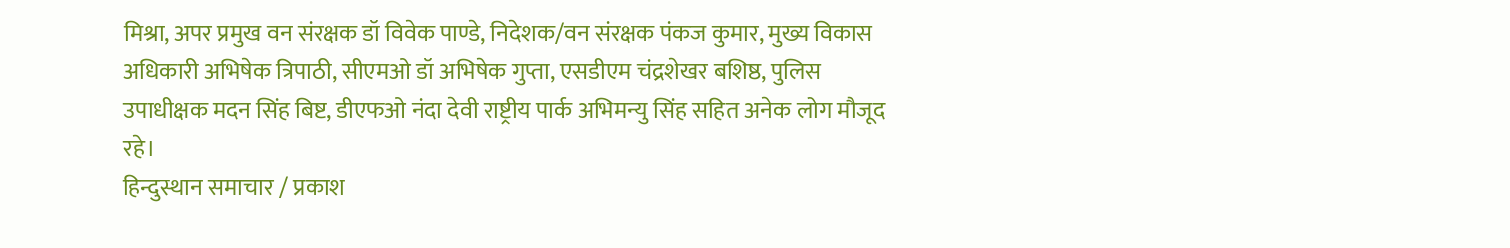मिश्रा, अपर प्रमुख वन संरक्षक डॉ विवेक पाण्डे, निदेशक/वन संरक्षक पंकज कुमार, मुख्य विकास अधिकारी अभिषेक त्रिपाठी, सीएमओ डॉ अभिषेक गुप्ता, एसडीएम चंद्रशेखर बशिष्ठ, पुलिस उपाधीक्षक मदन सिंह बिष्ट, डीएफओ नंदा देवी राष्ट्रीय पार्क अभिमन्यु सिंह सहित अनेक लोग मौजूद रहे।
हिन्दुस्थान समाचार / प्रकाश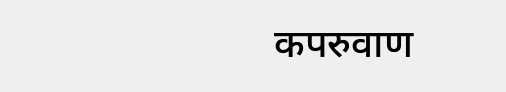कपरुवाण